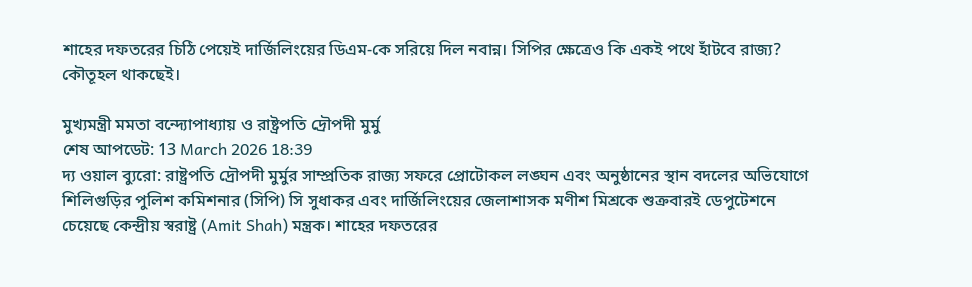শাহের দফতরের চিঠি পেয়েই দার্জিলিংয়ের ডিএম-কে সরিয়ে দিল নবান্ন। সিপির ক্ষেত্রেও কি একই পথে হাঁটবে রাজ্য? কৌতূহল থাকছেই।

মুখ্যমন্ত্রী মমতা বন্দ্যোপাধ্যায় ও রাষ্ট্রপতি দ্রৌপদী মুর্মু
শেষ আপডেট: 13 March 2026 18:39
দ্য ওয়াল ব্যুরো: রাষ্ট্রপতি দ্রৌপদী মুর্মুর সাম্প্রতিক রাজ্য সফরে প্রোটোকল লঙ্ঘন এবং অনুষ্ঠানের স্থান বদলের অভিযোগে শিলিগুড়ির পুলিশ কমিশনার (সিপি) সি সুধাকর এবং দার্জিলিংয়ের জেলাশাসক মণীশ মিশ্রকে শুক্রবারই ডেপুটেশনে চেয়েছে কেন্দ্রীয় স্বরাষ্ট্র (Amit Shah) মন্ত্রক। শাহের দফতরের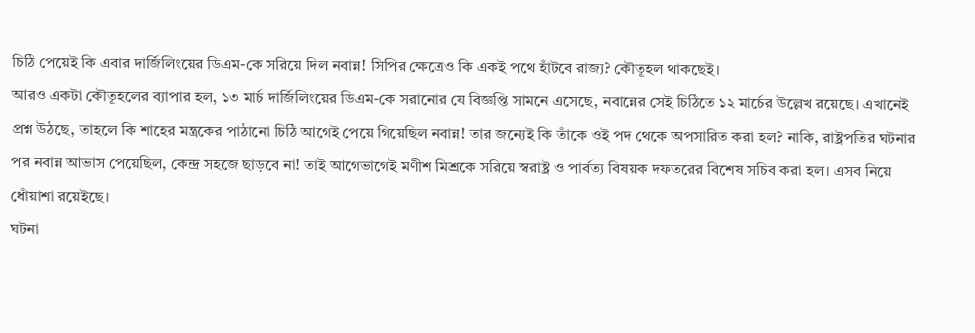চিঠি পেয়েই কি এবার দার্জিলিংয়ের ডিএম-কে সরিয়ে দিল নবান্ন! সিপির ক্ষেত্রেও কি একই পথে হাঁটবে রাজ্য? কৌতূহল থাকছেই।
আরও একটা কৌতূহলের ব্যাপার হল, ১৩ মার্চ দার্জিলিংয়ের ডিএম-কে সরানোর যে বিজ্ঞপ্তি সামনে এসেছে, নবান্নের সেই চিঠিতে ১২ মার্চের উল্লেখ রয়েছে। এখানেই প্রশ্ন উঠছে, তাহলে কি শাহের মন্ত্রকের পাঠানো চিঠি আগেই পেয়ে গিয়েছিল নবান্ন! তার জন্যেই কি তাঁকে ওই পদ থেকে অপসারিত করা হল? নাকি, রাষ্ট্রপতির ঘটনার পর নবান্ন আভাস পেয়েছিল, কেন্দ্র সহজে ছাড়বে না! তাই আগেভাগেই মণীশ মিশ্রকে সরিয়ে স্বরাষ্ট্র ও পার্বত্য বিষয়ক দফতরের বিশেষ সচিব করা হল। এসব নিয়ে ধোঁয়াশা রয়েইছে।
ঘটনা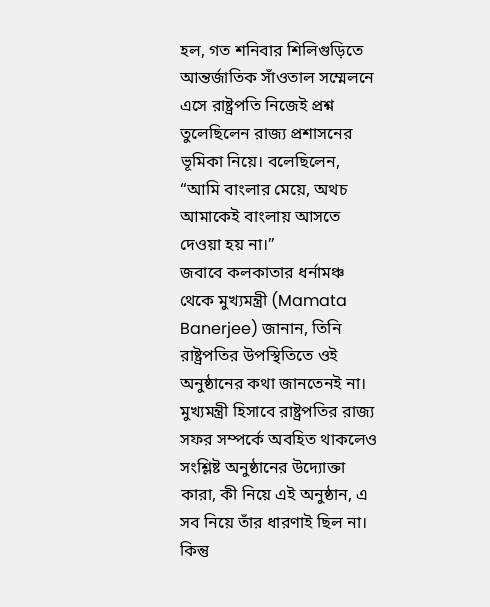হল, গত শনিবার শিলিগুড়িতে আন্তর্জাতিক সাঁওতাল সম্মেলনে এসে রাষ্ট্রপতি নিজেই প্রশ্ন তুলেছিলেন রাজ্য প্রশাসনের ভূমিকা নিয়ে। বলেছিলেন, “আমি বাংলার মেয়ে, অথচ আমাকেই বাংলায় আসতে দেওয়া হয় না।”
জবাবে কলকাতার ধর্নামঞ্চ থেকে মুখ্যমন্ত্রী (Mamata Banerjee) জানান, তিনি রাষ্ট্রপতির উপস্থিতিতে ওই অনুষ্ঠানের কথা জানতেনই না। মুখ্যমন্ত্রী হিসাবে রাষ্ট্রপতির রাজ্য সফর সম্পর্কে অবহিত থাকলেও সংশ্লিষ্ট অনুষ্ঠানের উদ্যোক্তা কারা, কী নিয়ে এই অনুষ্ঠান, এ সব নিয়ে তাঁর ধারণাই ছিল না। কিন্তু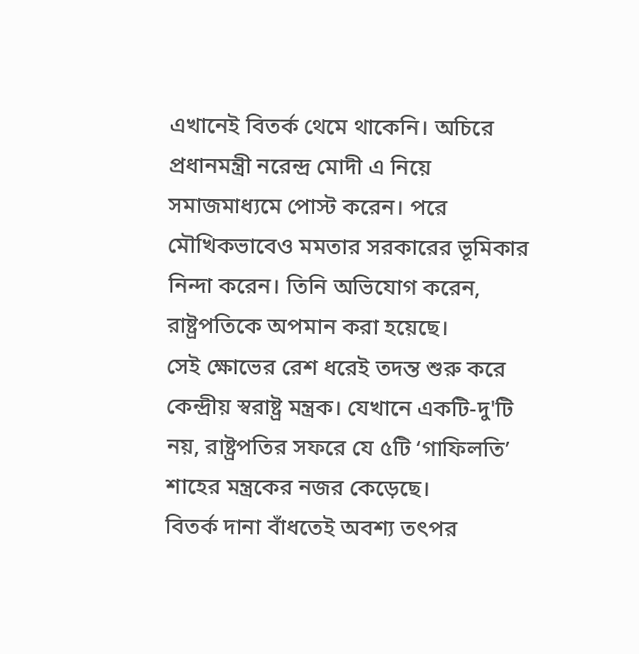এখানেই বিতর্ক থেমে থাকেনি। অচিরে প্রধানমন্ত্রী নরেন্দ্র মোদী এ নিয়ে সমাজমাধ্যমে পোস্ট করেন। পরে মৌখিকভাবেও মমতার সরকারের ভূমিকার নিন্দা করেন। তিনি অভিযোগ করেন, রাষ্ট্রপতিকে অপমান করা হয়েছে।
সেই ক্ষোভের রেশ ধরেই তদন্ত শুরু করে কেন্দ্রীয় স্বরাষ্ট্র মন্ত্রক। যেখানে একটি-দু'টি নয়, রাষ্ট্রপতির সফরে যে ৫টি ‘গাফিলতি’ শাহের মন্ত্রকের নজর কেড়েছে।
বিতর্ক দানা বাঁধতেই অবশ্য তৎপর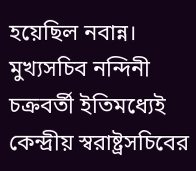হয়েছিল নবান্ন। মুখ্যসচিব নন্দিনী চক্রবর্তী ইতিমধ্যেই কেন্দ্রীয় স্বরাষ্ট্রসচিবের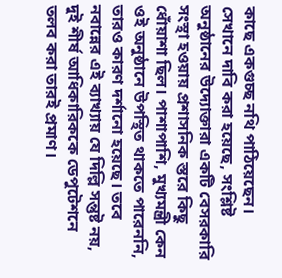কাছে একগুচ্ছ নথি পাঠিয়েছেন। সেখানে দাবি করা হয়েছে, সংশ্লিষ্ট অনুষ্ঠানের উদ্যোক্তারা একটি বেসরকারি সংস্থা হওয়ায় প্রশাসনিক স্তরে কিছু ধোঁয়াশা ছিল। পাশাপাশি, মুখ্যমন্ত্রী কেন ওই অনুষ্ঠানে উপস্থিত থাকতে পারেননি, তারও কারণ দর্শানো হয়েছে। তবে নবান্নের এই ব্যাখ্যায় যে দিল্লি সন্তুষ্ট নয়, দুই শীর্ষ আধিকারিককে ডেপুটেশনে তলব করা তারই প্রমাণ।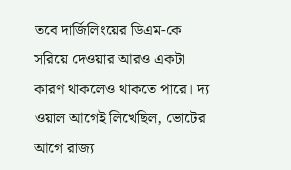তবে দার্জিলিংয়ের ডিএম-কে সরিয়ে দেওয়ার আরও একটা কারণ থাকলেও থাকতে পারে। দ্য ওয়াল আগেই লিখেছিল, ভোটের আগে রাজ্য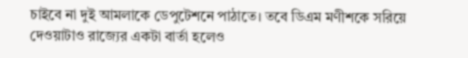চাইবে না দুই আমলাকে ডেপুটেশনে পাঠাতে। তবে ডিএম মণীশকে সরিয়ে দেওয়াটাও রাজ্যের একটা বার্তা হলেও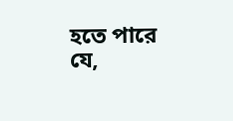হতে পারে যে,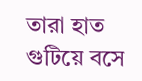তারা হাত গুটিয়ে বসে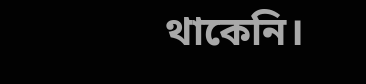থাকেনি।